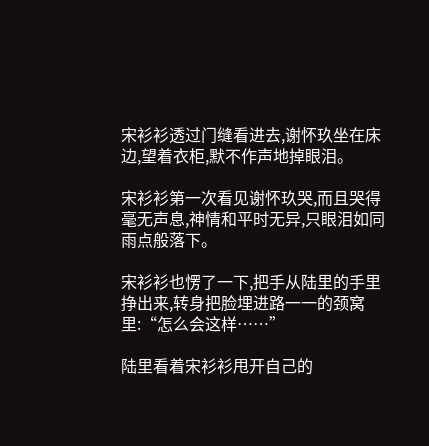宋衫衫透过门缝看进去,谢怀玖坐在床边,望着衣柜,默不作声地掉眼泪。

宋衫衫第一次看见谢怀玖哭,而且哭得毫无声息,神情和平时无异,只眼泪如同雨点般落下。

宋衫衫也愣了一下,把手从陆里的手里挣出来,转身把脸埋进路一一的颈窝里:“怎么会这样……”

陆里看着宋衫衫甩开自己的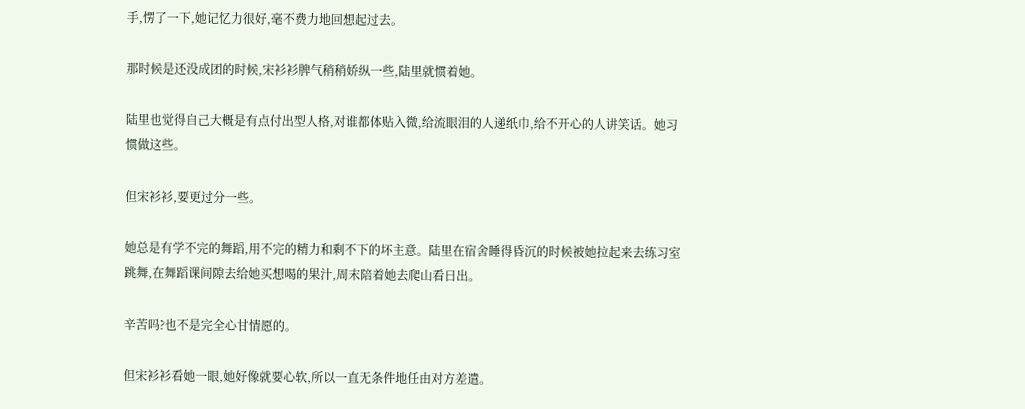手,愣了一下,她记忆力很好,毫不费力地回想起过去。

那时候是还没成团的时候,宋衫衫脾气稍稍娇纵一些,陆里就惯着她。

陆里也觉得自己大概是有点付出型人格,对谁都体贴入微,给流眼泪的人递纸巾,给不开心的人讲笑话。她习惯做这些。

但宋衫衫,要更过分一些。

她总是有学不完的舞蹈,用不完的精力和剩不下的坏主意。陆里在宿舍睡得昏沉的时候被她拉起来去练习室跳舞,在舞蹈课间隙去给她买想喝的果汁,周末陪着她去爬山看日出。

辛苦吗?也不是完全心甘情愿的。

但宋衫衫看她一眼,她好像就要心软,所以一直无条件地任由对方差遣。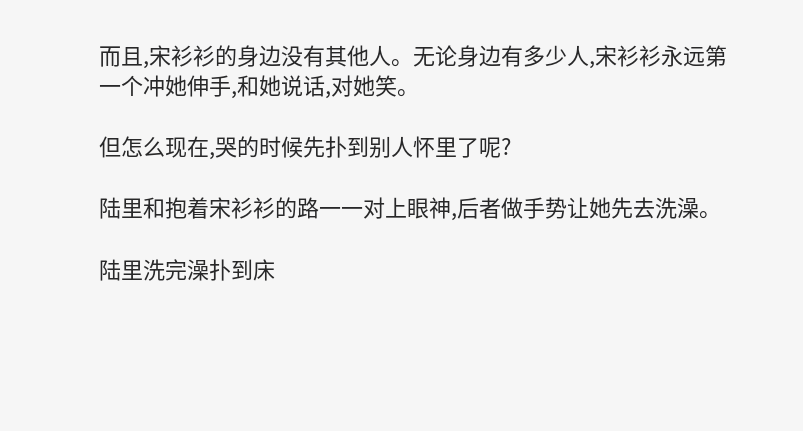而且,宋衫衫的身边没有其他人。无论身边有多少人,宋衫衫永远第一个冲她伸手,和她说话,对她笑。

但怎么现在,哭的时候先扑到别人怀里了呢?

陆里和抱着宋衫衫的路一一对上眼神,后者做手势让她先去洗澡。

陆里洗完澡扑到床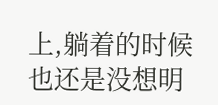上,躺着的时候也还是没想明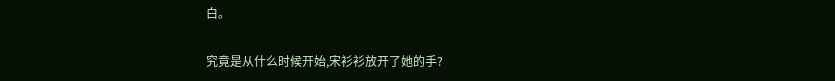白。

究竟是从什么时候开始,宋衫衫放开了她的手?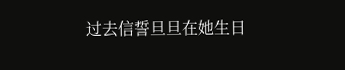过去信誓旦旦在她生日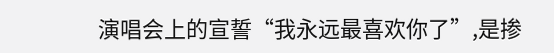演唱会上的宣誓“我永远最喜欢你了”,是掺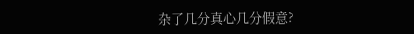杂了几分真心几分假意?